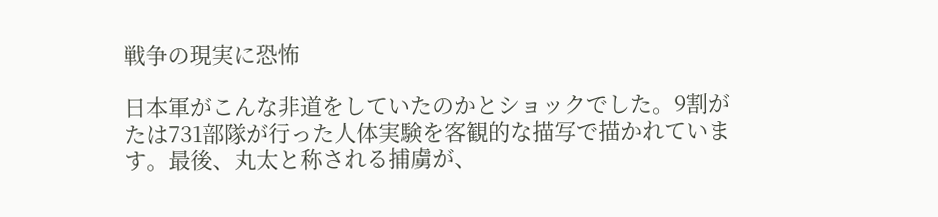戦争の現実に恐怖

日本軍がこんな非道をしていたのかとショックでした。9割がたは731部隊が行った人体実験を客観的な描写で描かれています。最後、丸太と称される捕虜が、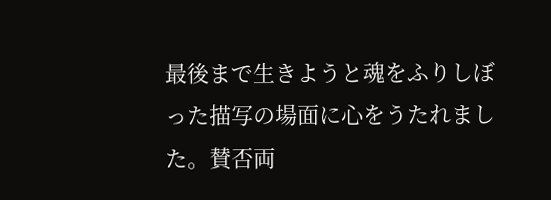最後まで生きようと魂をふりしぼった描写の場面に心をうたれました。賛否両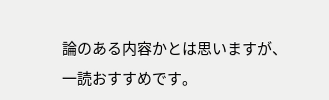論のある内容かとは思いますが、一読おすすめです。